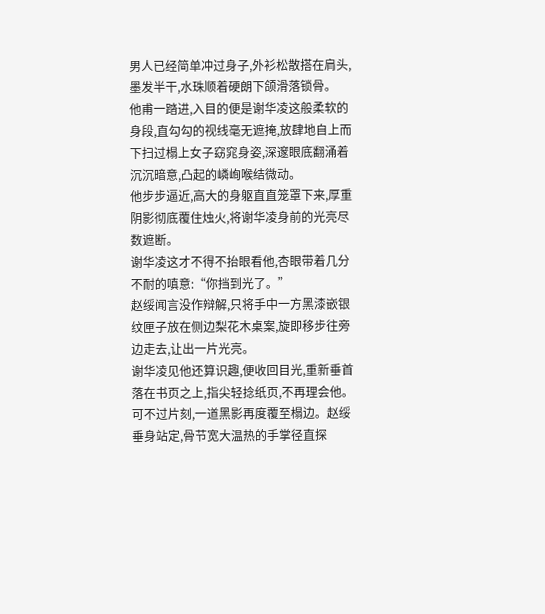男人已经简单冲过身子,外衫松散搭在肩头,墨发半干,水珠顺着硬朗下颌滑落锁骨。
他甫一踏进,入目的便是谢华凌这般柔软的身段,直勾勾的视线毫无遮掩,放肆地自上而下扫过榻上女子窈窕身姿,深邃眼底翻涌着沉沉暗意,凸起的嶙峋喉结微动。
他步步逼近,高大的身躯直直笼罩下来,厚重阴影彻底覆住烛火,将谢华凌身前的光亮尽数遮断。
谢华凌这才不得不抬眼看他,杏眼带着几分不耐的嗔意:“你挡到光了。”
赵绥闻言没作辩解,只将手中一方黑漆嵌银纹匣子放在侧边梨花木桌案,旋即移步往旁边走去,让出一片光亮。
谢华凌见他还算识趣,便收回目光,重新垂首落在书页之上,指尖轻捻纸页,不再理会他。
可不过片刻,一道黑影再度覆至榻边。赵绥垂身站定,骨节宽大温热的手掌径直探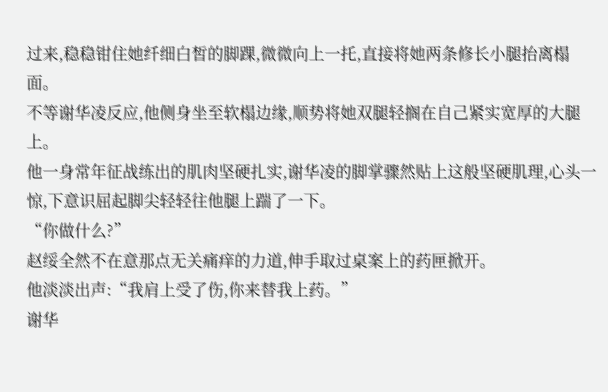过来,稳稳钳住她纤细白皙的脚踝,微微向上一托,直接将她两条修长小腿抬离榻面。
不等谢华凌反应,他侧身坐至软榻边缘,顺势将她双腿轻搁在自己紧实宽厚的大腿上。
他一身常年征战练出的肌肉坚硬扎实,谢华凌的脚掌骤然贴上这般坚硬肌理,心头一惊,下意识屈起脚尖轻轻往他腿上踹了一下。
“你做什么?”
赵绥全然不在意那点无关痛痒的力道,伸手取过桌案上的药匣掀开。
他淡淡出声:“我肩上受了伤,你来替我上药。”
谢华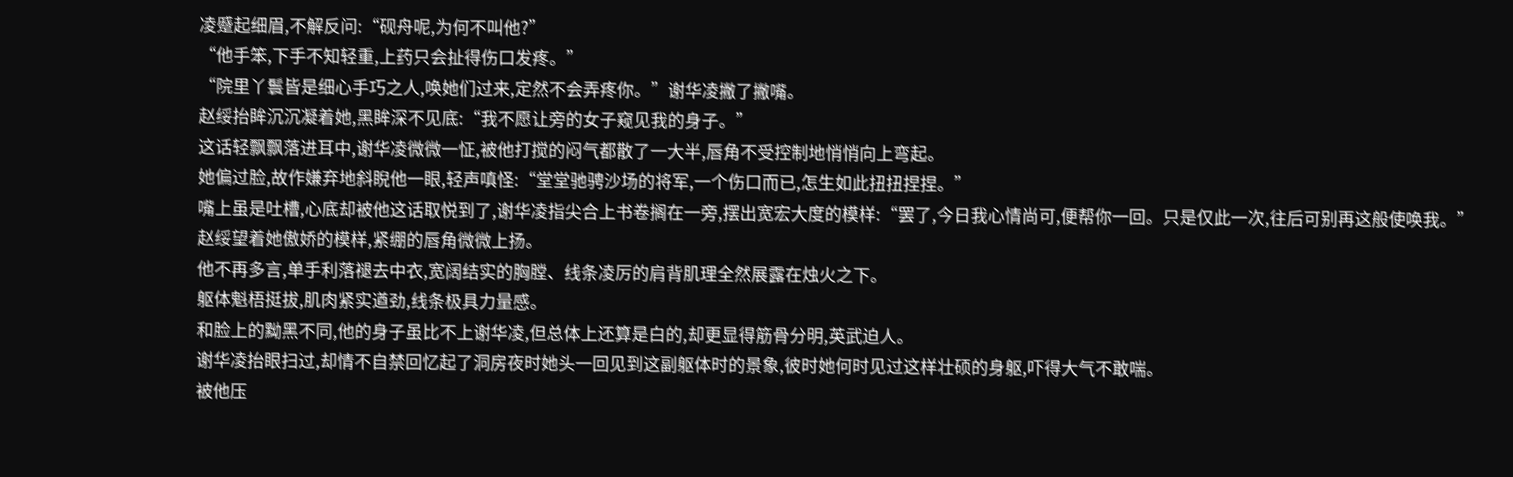凌蹙起细眉,不解反问:“砚舟呢,为何不叫他?”
“他手笨,下手不知轻重,上药只会扯得伤口发疼。”
“院里丫鬟皆是细心手巧之人,唤她们过来,定然不会弄疼你。”谢华凌撇了撇嘴。
赵绥抬眸沉沉凝着她,黑眸深不见底:“我不愿让旁的女子窥见我的身子。”
这话轻飘飘落进耳中,谢华凌微微一怔,被他打搅的闷气都散了一大半,唇角不受控制地悄悄向上弯起。
她偏过脸,故作嫌弃地斜睨他一眼,轻声嗔怪:“堂堂驰骋沙场的将军,一个伤口而已,怎生如此扭扭捏捏。”
嘴上虽是吐槽,心底却被他这话取悦到了,谢华凌指尖合上书卷搁在一旁,摆出宽宏大度的模样:“罢了,今日我心情尚可,便帮你一回。只是仅此一次,往后可别再这般使唤我。”
赵绥望着她傲娇的模样,紧绷的唇角微微上扬。
他不再多言,单手利落褪去中衣,宽阔结实的胸膛、线条凌厉的肩背肌理全然展露在烛火之下。
躯体魁梧挺拔,肌肉紧实遒劲,线条极具力量感。
和脸上的黝黑不同,他的身子虽比不上谢华凌,但总体上还算是白的,却更显得筋骨分明,英武迫人。
谢华凌抬眼扫过,却情不自禁回忆起了洞房夜时她头一回见到这副躯体时的景象,彼时她何时见过这样壮硕的身躯,吓得大气不敢喘。
被他压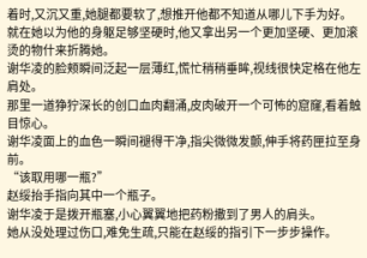着时,又沉又重,她腿都要软了,想推开他都不知道从哪儿下手为好。
就在她以为他的身躯足够坚硬时,他又拿出另一个更加坚硬、更加滚烫的物什来折腾她。
谢华凌的脸颊瞬间泛起一层薄红,慌忙稍稍垂眸,视线很快定格在他左肩处。
那里一道狰狞深长的创口血肉翻涌,皮肉破开一个可怖的窟窿,看着触目惊心。
谢华凌面上的血色一瞬间褪得干净,指尖微微发颤,伸手将药匣拉至身前。
“该取用哪一瓶?”
赵绥抬手指向其中一个瓶子。
谢华凌于是拨开瓶塞,小心翼翼地把药粉撒到了男人的肩头。
她从没处理过伤口,难免生疏,只能在赵绥的指引下一步步操作。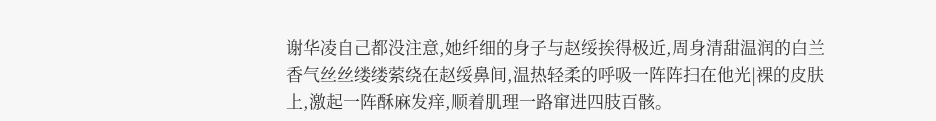谢华凌自己都没注意,她纤细的身子与赵绥挨得极近,周身清甜温润的白兰香气丝丝缕缕萦绕在赵绥鼻间,温热轻柔的呼吸一阵阵扫在他光|裸的皮肤上,激起一阵酥麻发痒,顺着肌理一路窜进四肢百骸。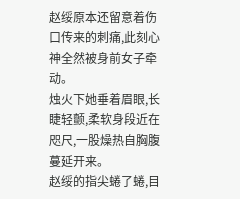赵绥原本还留意着伤口传来的刺痛,此刻心神全然被身前女子牵动。
烛火下她垂着眉眼,长睫轻颤,柔软身段近在咫尺,一股燥热自胸腹蔓延开来。
赵绥的指尖蜷了蜷,目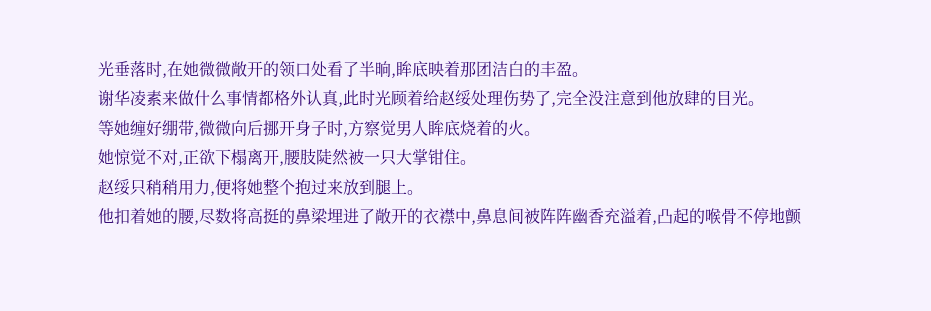光垂落时,在她微微敞开的领口处看了半晌,眸底映着那团洁白的丰盈。
谢华凌素来做什么事情都格外认真,此时光顾着给赵绥处理伤势了,完全没注意到他放肆的目光。
等她缠好绷带,微微向后挪开身子时,方察觉男人眸底烧着的火。
她惊觉不对,正欲下榻离开,腰肢陡然被一只大掌钳住。
赵绥只稍稍用力,便将她整个抱过来放到腿上。
他扣着她的腰,尽数将高挺的鼻梁埋进了敞开的衣襟中,鼻息间被阵阵幽香充溢着,凸起的喉骨不停地颤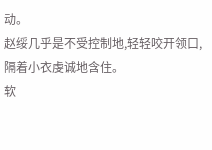动。
赵绥几乎是不受控制地,轻轻咬开领口,隔着小衣虔诚地含住。
软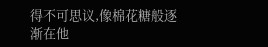得不可思议,像棉花糖般逐渐在他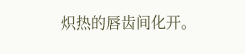炽热的唇齿间化开。